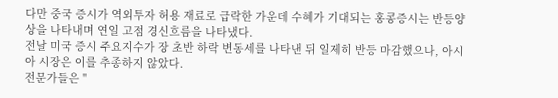다만 중국 증시가 역외투자 허용 재료로 급락한 가운데 수혜가 기대되는 홍콩증시는 반등양상을 나타내며 연일 고점 경신흐름을 나타냈다.
전날 미국 증시 주요지수가 장 초반 하락 변동세를 나타낸 뒤 일제히 반등 마감했으나, 아시아 시장은 이를 추종하지 않았다.
전문가들은 "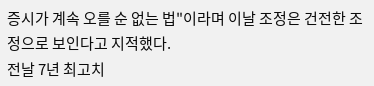증시가 계속 오를 순 없는 법"이라며 이날 조정은 건전한 조정으로 보인다고 지적했다.
전날 7년 최고치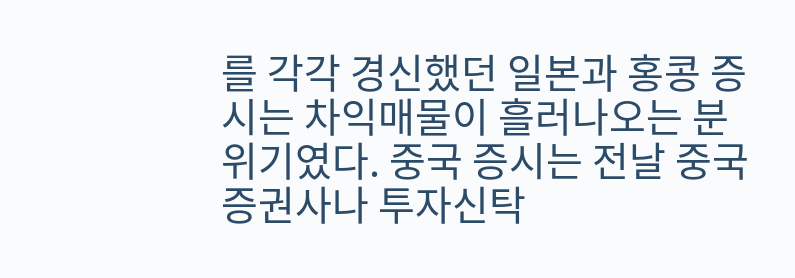를 각각 경신했던 일본과 홍콩 증시는 차익매물이 흘러나오는 분위기였다. 중국 증시는 전날 중국 증권사나 투자신탁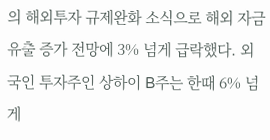의 해외투자 규제완화 소식으로 해외 자금유출 증가 전망에 3% 넘게 급락했다. 외국인 투자주인 상하이 B주는 한때 6% 넘게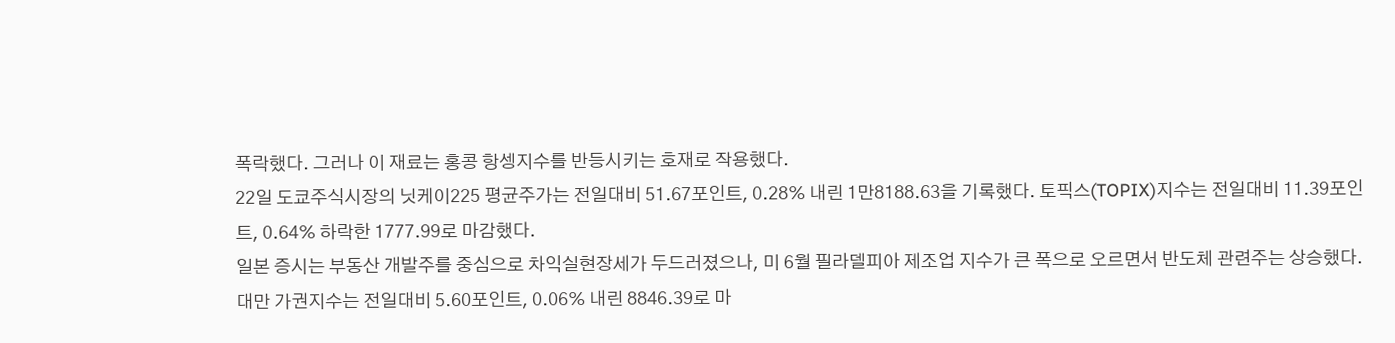폭락했다. 그러나 이 재료는 홍콩 항셍지수를 반등시키는 호재로 작용했다.
22일 도쿄주식시장의 닛케이225 평균주가는 전일대비 51.67포인트, 0.28% 내린 1만8188.63을 기록했다. 토픽스(TOPIX)지수는 전일대비 11.39포인트, 0.64% 하락한 1777.99로 마감했다.
일본 증시는 부동산 개발주를 중심으로 차익실현장세가 두드러졌으나, 미 6월 필라델피아 제조업 지수가 큰 폭으로 오르면서 반도체 관련주는 상승했다.
대만 가권지수는 전일대비 5.60포인트, 0.06% 내린 8846.39로 마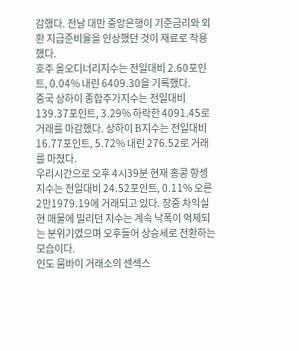감했다. 전날 대만 중앙은행이 기준금리와 외환 지급준비율을 인상했던 것이 재료로 작용했다.
호주 올오디너리지수는 전일대비 2.60포인트, 0.04% 내린 6409.30을 기록했다.
중국 상하이 종합주가지수는 전일대비 139.37포인트, 3.29% 하락한 4091.45로 거래를 마감했다. 상하이 B지수는 전일대비 16.77포인트, 5.72% 내린 276.52로 거래를 마쳤다.
우리시간으로 오후 4시39분 현재 홍콩 항셍지수는 전일대비 24.52포인트, 0.11% 오른 2만1979.19에 거래되고 있다. 장중 차익실현 매물에 밀리던 지수는 계속 낙폭이 억제되는 분위기였으며 오후들어 상승세로 전환하는 모습이다.
인도 뭄바이 거래소의 센섹스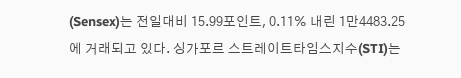(Sensex)는 전일대비 15.99포인트, 0.11% 내린 1만4483.25에 거래되고 있다. 싱가포르 스트레이트타임스지수(STI)는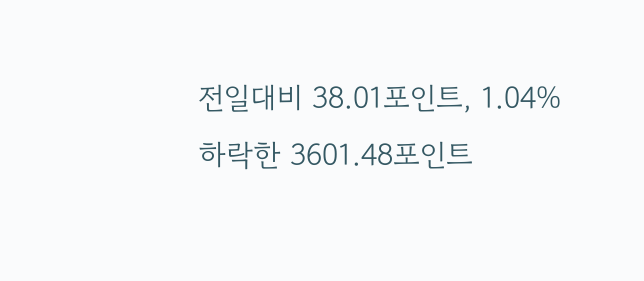전일대비 38.01포인트, 1.04% 하락한 3601.48포인트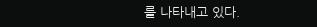를 나타내고 있다.